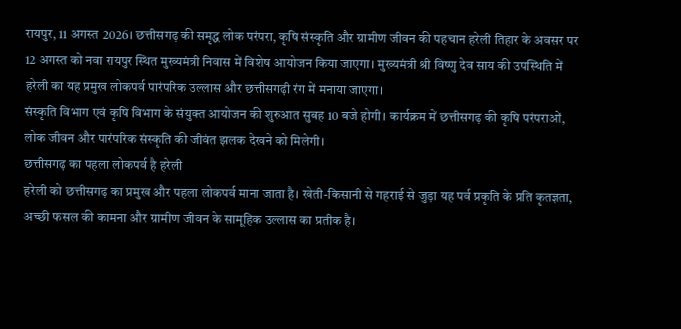रायपुर, 11 अगस्त 2026। छत्तीसगढ़ की समृद्ध लोक परंपरा, कृषि संस्कृति और ग्रामीण जीवन की पहचान हरेली तिहार के अवसर पर 12 अगस्त को नवा रायपुर स्थित मुख्यमंत्री निवास में विशेष आयोजन किया जाएगा। मुख्यमंत्री श्री विष्णु देव साय की उपस्थिति में हरेली का यह प्रमुख लोकपर्व पारंपरिक उल्लास और छत्तीसगढ़ी रंग में मनाया जाएगा।
संस्कृति विभाग एवं कृषि विभाग के संयुक्त आयोजन की शुरुआत सुबह 10 बजे होगी। कार्यक्रम में छत्तीसगढ़ की कृषि परंपराओं, लोक जीवन और पारंपरिक संस्कृति की जीवंत झलक देखने को मिलेगी।
छत्तीसगढ़ का पहला लोकपर्व है हरेली
हरेली को छत्तीसगढ़ का प्रमुख और पहला लोकपर्व माना जाता है। खेती-किसानी से गहराई से जुड़ा यह पर्व प्रकृति के प्रति कृतज्ञता, अच्छी फसल की कामना और ग्रामीण जीवन के सामूहिक उल्लास का प्रतीक है।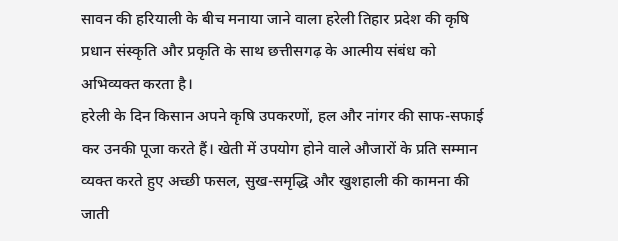सावन की हरियाली के बीच मनाया जाने वाला हरेली तिहार प्रदेश की कृषि प्रधान संस्कृति और प्रकृति के साथ छत्तीसगढ़ के आत्मीय संबंध को अभिव्यक्त करता है।
हरेली के दिन किसान अपने कृषि उपकरणों, हल और नांगर की साफ-सफाई कर उनकी पूजा करते हैं। खेती में उपयोग होने वाले औजारों के प्रति सम्मान व्यक्त करते हुए अच्छी फसल, सुख-समृद्धि और खुशहाली की कामना की जाती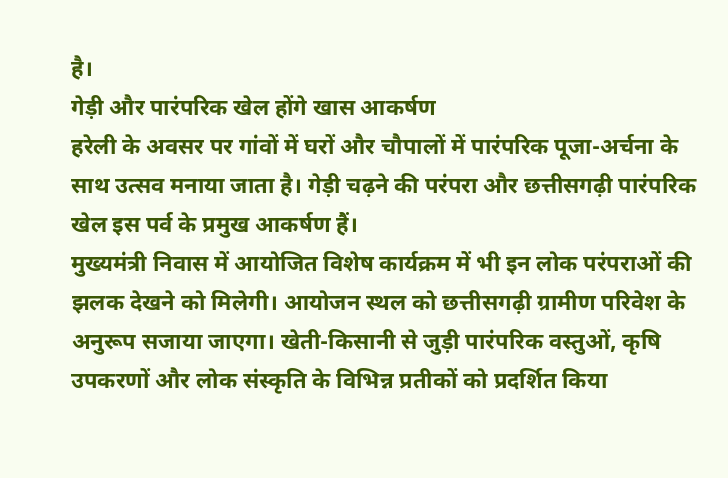है।
गेड़ी और पारंपरिक खेल होंगे खास आकर्षण
हरेली के अवसर पर गांवों में घरों और चौपालों में पारंपरिक पूजा-अर्चना के साथ उत्सव मनाया जाता है। गेड़ी चढ़ने की परंपरा और छत्तीसगढ़ी पारंपरिक खेल इस पर्व के प्रमुख आकर्षण हैं।
मुख्यमंत्री निवास में आयोजित विशेष कार्यक्रम में भी इन लोक परंपराओं की झलक देखने को मिलेगी। आयोजन स्थल को छत्तीसगढ़ी ग्रामीण परिवेश के अनुरूप सजाया जाएगा। खेती-किसानी से जुड़ी पारंपरिक वस्तुओं, कृषि उपकरणों और लोक संस्कृति के विभिन्न प्रतीकों को प्रदर्शित किया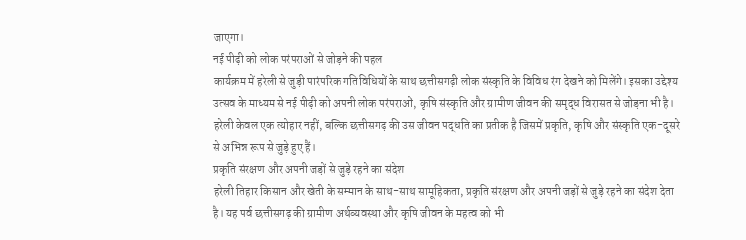जाएगा।
नई पीढ़ी को लोक परंपराओं से जोड़ने की पहल
कार्यक्रम में हरेली से जुड़ी पारंपरिक गतिविधियों के साथ छत्तीसगढ़ी लोक संस्कृति के विविध रंग देखने को मिलेंगे। इसका उद्देश्य उत्सव के माध्यम से नई पीढ़ी को अपनी लोक परंपराओं, कृषि संस्कृति और ग्रामीण जीवन की समृद्ध विरासत से जोड़ना भी है।
हरेली केवल एक त्योहार नहीं, बल्कि छत्तीसगढ़ की उस जीवन पद्धति का प्रतीक है जिसमें प्रकृति, कृषि और संस्कृति एक-दूसरे से अभिन्न रूप से जुड़े हुए हैं।
प्रकृति संरक्षण और अपनी जड़ों से जुड़े रहने का संदेश
हरेली तिहार किसान और खेती के सम्मान के साथ-साथ सामूहिकता, प्रकृति संरक्षण और अपनी जड़ों से जुड़े रहने का संदेश देता है। यह पर्व छत्तीसगढ़ की ग्रामीण अर्थव्यवस्था और कृषि जीवन के महत्व को भी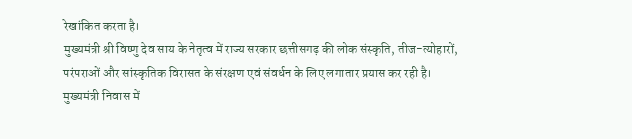रेखांकित करता है।
मुख्यमंत्री श्री विष्णु देव साय के नेतृत्व में राज्य सरकार छत्तीसगढ़ की लोक संस्कृति, तीज-त्योहारों, परंपराओं और सांस्कृतिक विरासत के संरक्षण एवं संवर्धन के लिए लगातार प्रयास कर रही है।
मुख्यमंत्री निवास में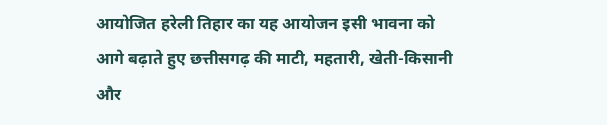आयोजित हरेली तिहार का यह आयोजन इसी भावना को आगे बढ़ाते हुए छत्तीसगढ़ की माटी, महतारी, खेती-किसानी और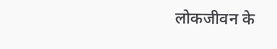लोकजीवन के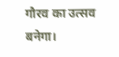गौरव का उत्सव बनेगा।